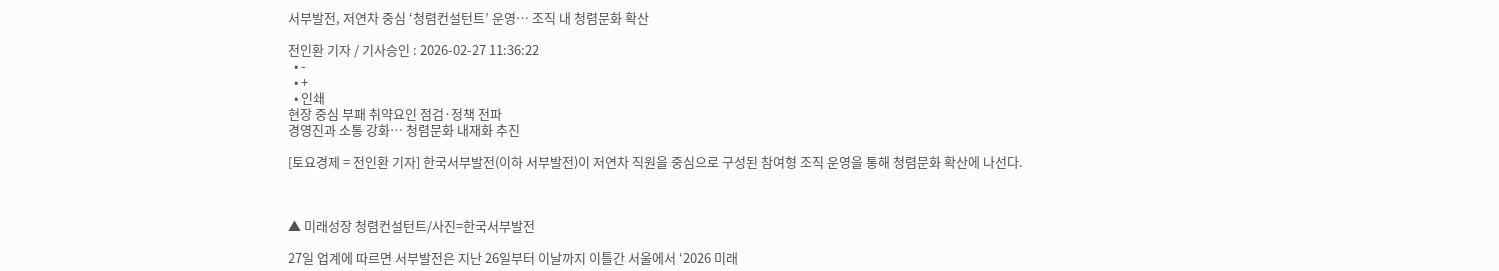서부발전, 저연차 중심 ‘청렴컨설턴트’ 운영… 조직 내 청렴문화 확산

전인환 기자 / 기사승인 : 2026-02-27 11:36:22
  • -
  • +
  • 인쇄
현장 중심 부패 취약요인 점검·정책 전파
경영진과 소통 강화… 청렴문화 내재화 추진

[토요경제 = 전인환 기자] 한국서부발전(이하 서부발전)이 저연차 직원을 중심으로 구성된 참여형 조직 운영을 통해 청렴문화 확산에 나선다.



▲ 미래성장 청렴컨설턴트/사진=한국서부발전

27일 업계에 따르면 서부발전은 지난 26일부터 이날까지 이틀간 서울에서 ‘2026 미래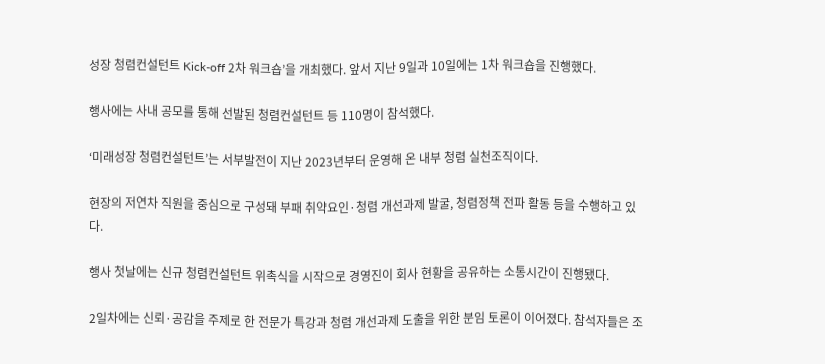성장 청렴컨설턴트 Kick-off 2차 워크숍’을 개최했다. 앞서 지난 9일과 10일에는 1차 워크숍을 진행했다.

행사에는 사내 공모를 통해 선발된 청렴컨설턴트 등 110명이 참석했다.

‘미래성장 청렴컨설턴트’는 서부발전이 지난 2023년부터 운영해 온 내부 청렴 실천조직이다.

현장의 저연차 직원을 중심으로 구성돼 부패 취약요인·청렴 개선과제 발굴, 청렴정책 전파 활동 등을 수행하고 있다.

행사 첫날에는 신규 청렴컨설턴트 위촉식을 시작으로 경영진이 회사 현황을 공유하는 소통시간이 진행됐다.

2일차에는 신뢰·공감을 주제로 한 전문가 특강과 청렴 개선과제 도출을 위한 분임 토론이 이어졌다. 참석자들은 조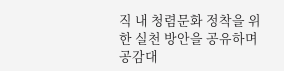직 내 청렴문화 정착을 위한 실천 방안을 공유하며 공감대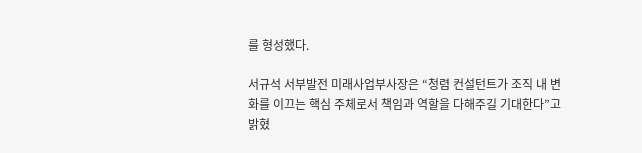를 형성했다.

서규석 서부발전 미래사업부사장은 “청렴 컨설턴트가 조직 내 변화를 이끄는 핵심 주체로서 책임과 역할을 다해주길 기대한다”고 밝혔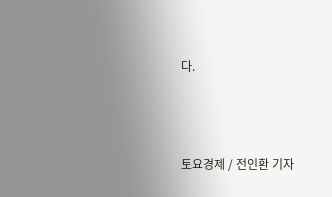다.



토요경제 / 전인환 기자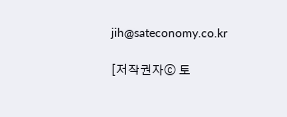jih@sateconomy.co.kr

[저작권자ⓒ 토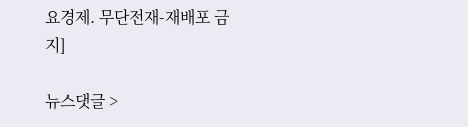요경제. 무단전재-재배포 금지]

뉴스댓글 >